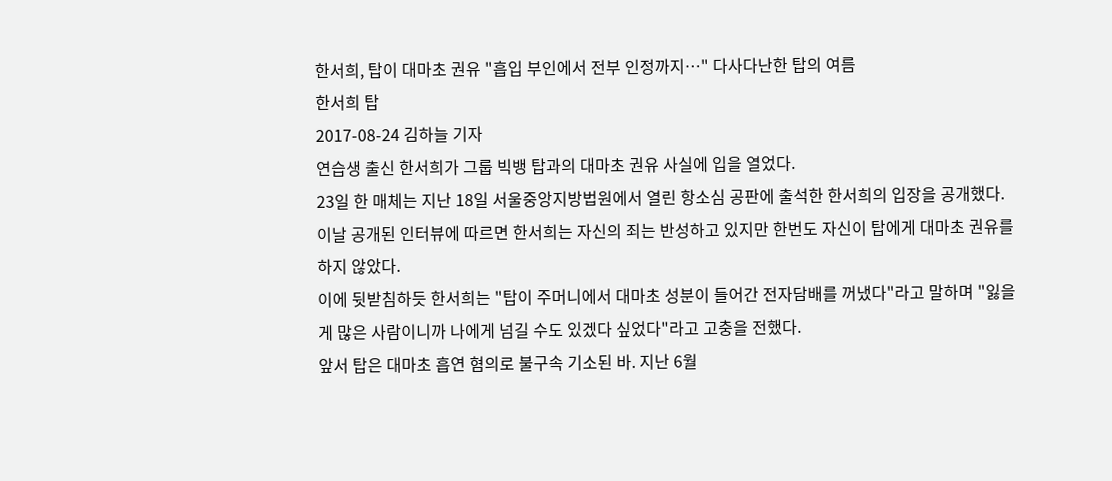한서희, 탑이 대마초 권유 "흡입 부인에서 전부 인정까지…" 다사다난한 탑의 여름
한서희 탑
2017-08-24 김하늘 기자
연습생 출신 한서희가 그룹 빅뱅 탑과의 대마초 권유 사실에 입을 열었다.
23일 한 매체는 지난 18일 서울중앙지방법원에서 열린 항소심 공판에 출석한 한서희의 입장을 공개했다.
이날 공개된 인터뷰에 따르면 한서희는 자신의 죄는 반성하고 있지만 한번도 자신이 탑에게 대마초 권유를 하지 않았다.
이에 뒷받침하듯 한서희는 "탑이 주머니에서 대마초 성분이 들어간 전자담배를 꺼냈다"라고 말하며 "잃을 게 많은 사람이니까 나에게 넘길 수도 있겠다 싶었다"라고 고충을 전했다.
앞서 탑은 대마초 흡연 혐의로 불구속 기소된 바. 지난 6월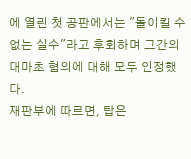에 열린 첫 공판에서는 "돌이킬 수 없는 실수"라고 후회하며 그간의 대마초 혐의에 대해 모두 인정했다.
재판부에 따르면, 탑은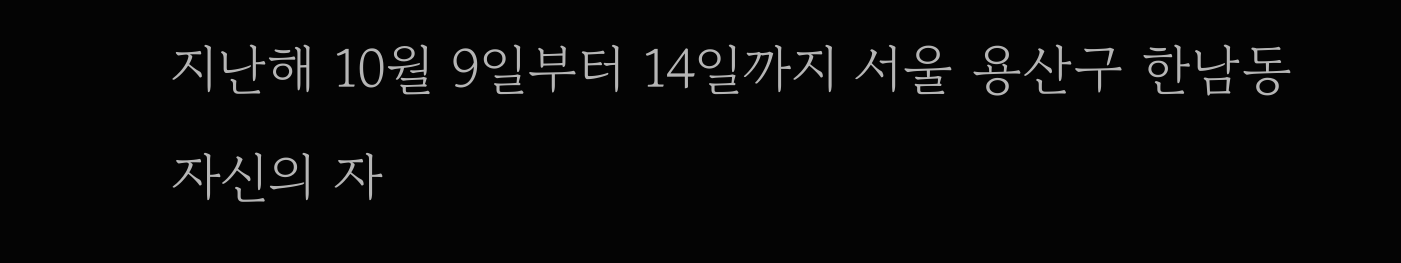지난해 10월 9일부터 14일까지 서울 용산구 한남동 자신의 자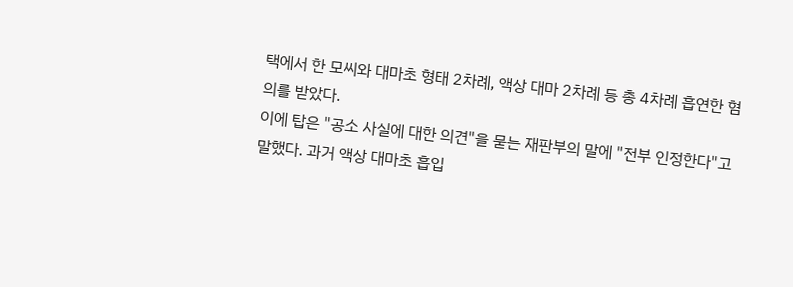택에서 한 모씨와 대마초 형태 2차례, 액상 대마 2차례 등 총 4차례 흡연한 혐의를 받았다.
이에 탑은 "공소 사실에 대한 의견"을 묻는 재판부의 말에 "전부 인정한다"고 말했다. 과거 액상 대마초 흡입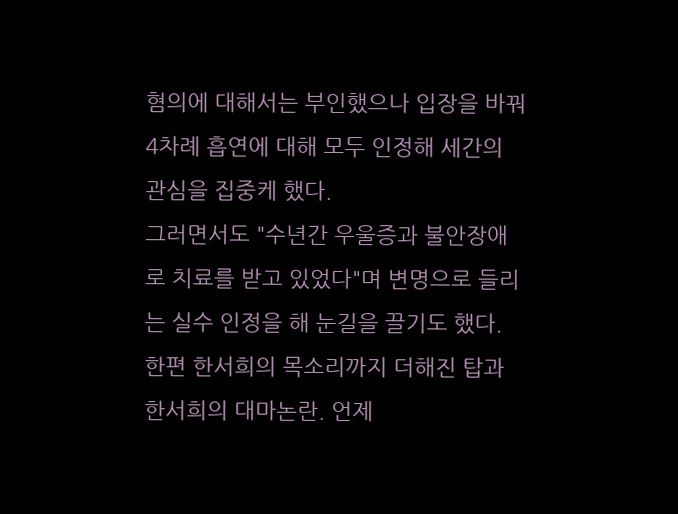혐의에 대해서는 부인했으나 입장을 바꿔 4차례 흡연에 대해 모두 인정해 세간의 관심을 집중케 했다.
그러면서도 "수년간 우울증과 불안장애로 치료를 받고 있었다"며 변명으로 들리는 실수 인정을 해 눈길을 끌기도 했다.
한편 한서희의 목소리까지 더해진 탑과 한서희의 대마논란. 언제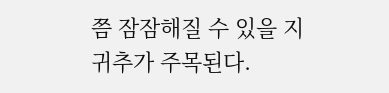쯤 잠잠해질 수 있을 지 귀추가 주목된다.